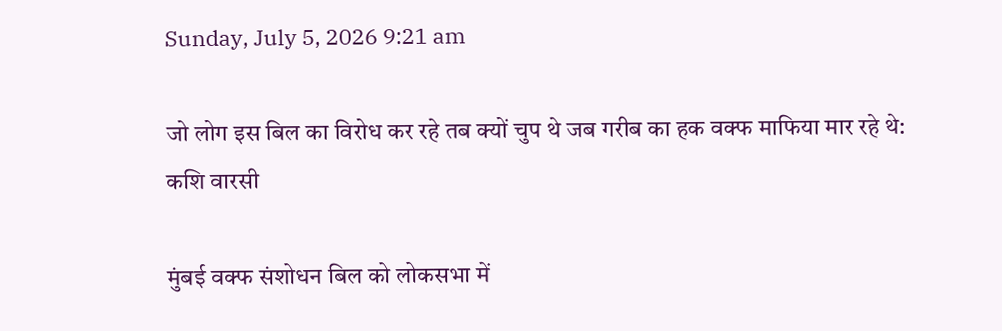Sunday, July 5, 2026 9:21 am

जो लोग इस बिल का विरोध कर रहे तब क्यों चुप थे जब गरीब का हक वक्फ माफिया मार रहे थे: कशि वारसी

मुंबई वक्फ संशोधन बिल को लोकसभा में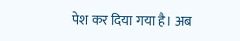पेश कर दिया गया है। अब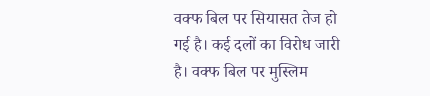वक्फ बिल पर सियासत तेज हो गई है। कई दलों का विरोध जारी है। वक्फ बिल पर मुस्लिम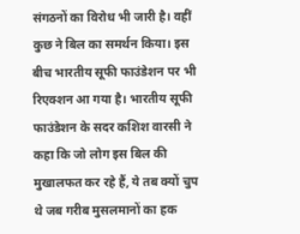संगठनों का विरोध भी जारी है। वहीं कुछ ने बिल का समर्थन किया। इस बीच भारतीय सूफी फाउंडेशन पर भी रिएक्शन आ गया है। भारतीय सूफी फाउंडेशन के सदर कशिश वारसी ने कहा कि जो लोग इस बिल की मुखालफत कर रहे हैं, ये तब क्यों चुप थे जब गरीब मुसलमानों का हक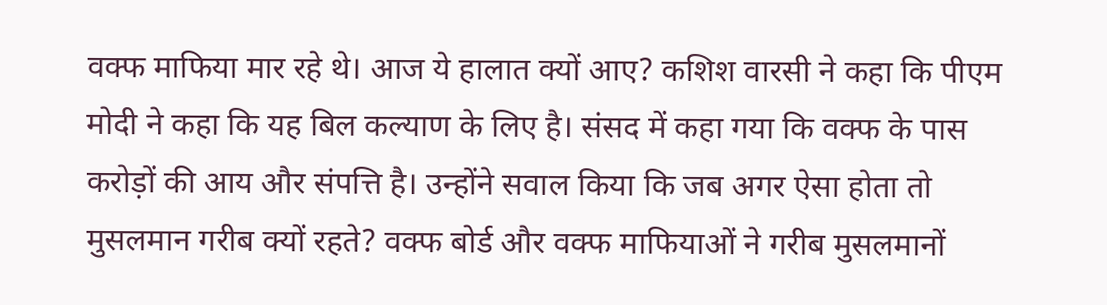वक्फ माफिया मार रहे थे। आज ये हालात क्यों आए? कशिश वारसी ने कहा कि पीएम मोदी ने कहा कि यह बिल कल्याण के लिए है। संसद में कहा गया कि वक्फ के पास करोड़ों की आय और संपत्ति है। उन्होंने सवाल किया कि जब अगर ऐसा होता तो मुसलमान गरीब क्यों रहते? वक्फ बोर्ड और वक्फ माफियाओं ने गरीब मुसलमानों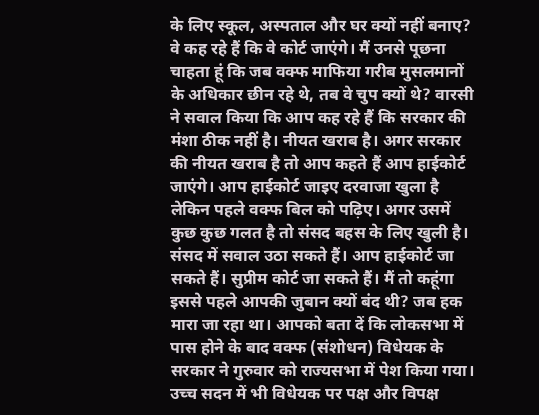के लिए स्कूल, अस्पताल और घर क्यों नहीं बनाए? वे कह रहे हैं कि वे कोर्ट जाएंगे। मैं उनसे पूछना चाहता हूं कि जब वक्फ माफिया गरीब मुसलमानों के अधिकार छीन रहे थे, तब वे चुप क्यों थे? वारसी ने सवाल किया कि आप कह रहे हैं कि सरकार की मंशा ठीक नहीं है। नीयत खराब है। अगर सरकार की नीयत खराब है तो आप कहते हैं आप हाईकोर्ट जाएंगे। आप हाईकोर्ट जाइए दरवाजा खुला है लेकिन पहले वक्फ बिल को पढ़िए। अगर उसमें कुछ कुछ गलत है तो संसद बहस के लिए खुली है। संसद में सवाल उठा सकते हैं। आप हाईकोर्ट जा सकते हैं। सुप्रीम कोर्ट जा सकते हैं। मैं तो कहूंगा इससे पहले आपकी जुबान क्यों बंद थी? जब हक मारा जा रहा था। आपको बता दें कि लोकसभा में पास होने के बाद वक्फ (संशोधन) विधेयक के सरकार ने गुरुवार को राज्यसभा में पेश किया गया। उच्च सदन में भी विधेयक पर पक्ष और विपक्ष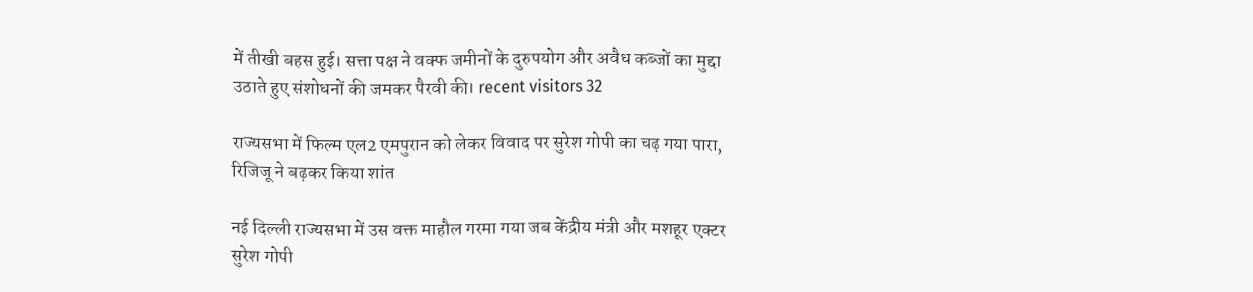में तीखी बहस हुई। सत्ता पक्ष ने वक्फ जमीनों के दुरुपयोग और अवैध कब्जों का मुद्दा उठाते हुए संशोधनों की जमकर पैरवी की। recent visitors 32

राज्यसभा में फिल्म एल2 एमपुरान को लेकर विवाद पर सुरेश गोपी का चढ़ गया पारा, रिजिजू ने बढ़कर किया शांत

नई दिल्ली राज्यसभा में उस वक्त माहौल गरमा गया जब केंद्रीय मंत्री और मशहूर एक्टर सुरेश गोपी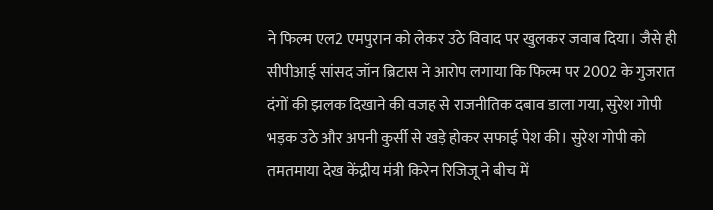ने फिल्म एल2 एमपुरान को लेकर उठे विवाद पर खुलकर जवाब दिया। जैसे ही सीपीआई सांसद जॉन ब्रिटास ने आरोप लगाया कि फिल्म पर 2002 के गुजरात दंगों की झलक दिखाने की वजह से राजनीतिक दबाव डाला गया, सुरेश गोपी भड़क उठे और अपनी कुर्सी से खड़े होकर सफाई पेश की। सुरेश गोपी को तमतमाया देख केंद्रीय मंत्री किरेन रिजिजू ने बीच में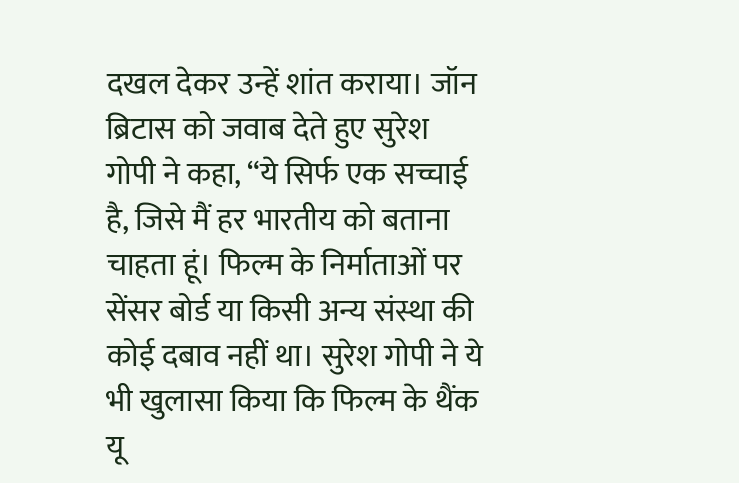दखल देकर उन्हें शांत कराया। जॉन ब्रिटास को जवाब देते हुए सुरेश गोपी ने कहा, “ये सिर्फ एक सच्चाई है, जिसे मैं हर भारतीय को बताना चाहता हूं। फिल्म के निर्माताओं पर सेंसर बोर्ड या किसी अन्य संस्था की कोई दबाव नहीं था। सुरेश गोपी ने ये भी खुलासा किया कि फिल्म के थैंक यू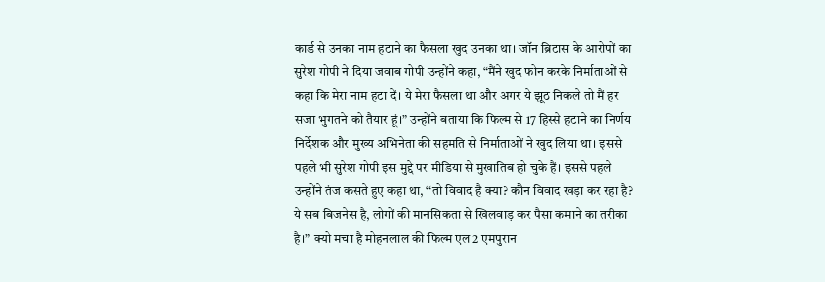कार्ड से उनका नाम हटाने का फैसला खुद उनका था। जॉन ब्रिटास के आरोपों का सुरेश गोपी ने दिया जवाब गोपी उन्होंने कहा, “मैंने खुद फोन करके निर्माताओं से कहा कि मेरा नाम हटा दें। ये मेरा फैसला था और अगर ये झूठ निकले तो मैं हर सजा भुगतने को तैयार हूं।” उन्होंने बताया कि फिल्म से 17 हिस्से हटाने का निर्णय निर्देशक और मुख्य अभिनेता की सहमति से निर्माताओं ने खुद लिया था। इससे पहले भी सुरेश गोपी इस मुद्दे पर मीडिया से मुखातिब हो चुके हैं। इससे पहले उन्होंने तंज कसते हुए कहा था, “तो विवाद है क्या? कौन विवाद खड़ा कर रहा है? ये सब बिजनेस है, लोगों की मानसिकता से खिलवाड़ कर पैसा कमाने का तरीका है।” क्यो मचा है मोहनलाल की फिल्म एल2 एमपुरान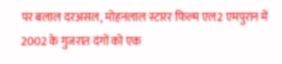पर बलाल दरअसल, मोहनलाल स्टारर फिल्म एल2 एमपुरान में 2002 के गुजरात दंगों को एक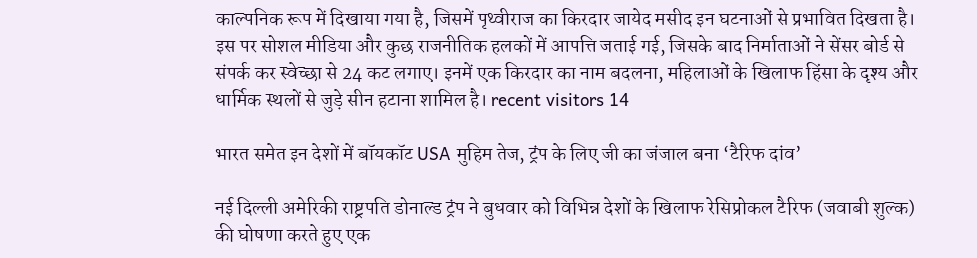काल्पनिक रूप में दिखाया गया है, जिसमें पृथ्वीराज का किरदार जायेद मसीद इन घटनाओं से प्रभावित दिखता है। इस पर सोशल मीडिया और कुछ राजनीतिक हलकों में आपत्ति जताई गई, जिसके बाद निर्माताओं ने सेंसर बोर्ड से संपर्क कर स्वेच्छा से 24 कट लगाए। इनमें एक किरदार का नाम बदलना, महिलाओं के खिलाफ हिंसा के दृश्य और धार्मिक स्थलों से जुड़े सीन हटाना शामिल है। recent visitors 14

भारत समेत इन देशों में बॉयकॉट USA मुहिम तेज, ट्रंप के लिए जी का जंजाल बना ‘टैरिफ दांव’

नई दिल्ली अमेरिकी राष्ट्रपति डोनाल्ड ट्रंप ने बुधवार को विभिन्न देशों के खिलाफ रेसिप्रोकल टैरिफ (जवाबी शुल्क) की घोषणा करते हुए एक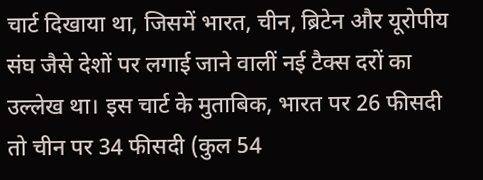चार्ट दिखाया था, जिसमें भारत, चीन, ब्रिटेन और यूरोपीय संघ जैसे देशों पर लगाई जाने वालीं नई टैक्स दरों का उल्लेख था। इस चार्ट के मुताबिक, भारत पर 26 फीसदी तो चीन पर 34 फीसदी (कुल 54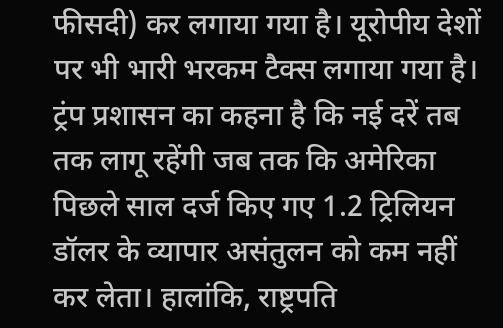फीसदी) कर लगाया गया है। यूरोपीय देशों पर भी भारी भरकम टैक्स लगाया गया है। ट्रंप प्रशासन का कहना है कि नई दरें तब तक लागू रहेंगी जब तक कि अमेरिका पिछले साल दर्ज किए गए 1.2 ट्रिलियन डॉलर के व्यापार असंतुलन को कम नहीं कर लेता। हालांकि, राष्ट्रपति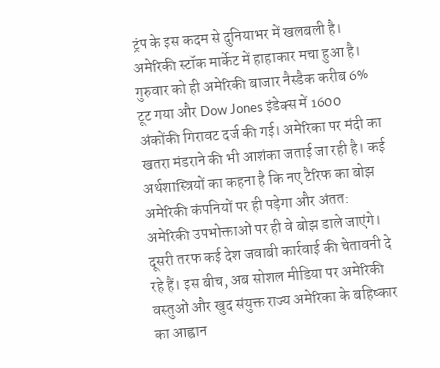ट्रंप के इस कदम से दुनियाभर में खलबली है। अमेरिकी स्टॉक मार्केट में हाहाकार मचा हुआ है। गुरुवार को ही अमेरिकी बाजार नैस्डैक करीब 6% टूट गया और Dow Jones इंडेक्स में 1600 अंकोंकी गिरावट दर्ज की गई। अमेरिका पर मंदी का खतरा मंडराने की भी आशंका जताई जा रही है। कई अर्थशास्त्रियों का कहना है कि नए टैरिफ का बोझ अमेरिकी कंपनियों पर ही पड़ेगा और अंतत: अमेरिकी उपभोक्ताओं पर ही वे बोझ डाले जाएंगे। दूसरी तरफ कई देश जवाबी कार्रवाई की चेतावनी दे रहे हैं। इस बीच, अब सोशल मीडिया पर अमेरिकी वस्तुओं और खुद संयुक्त राज्य अमेरिका के बहिष्कार का आह्वान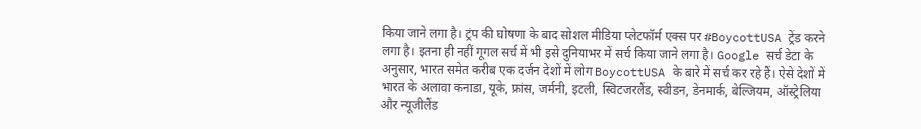किया जाने लगा है। ट्रंप की घोषणा के बाद सोशल मीडिया प्लेटफॉर्म एक्स पर #BoycottUSA ट्रेंड करने लगा है। इतना ही नहीं गूगल सर्च में भी इसे दुनियाभर में सर्च किया जाने लगा है। Google सर्च डेटा के अनुसार, भारत समेत करीब एक दर्जन देशों में लोग BoycottUSA के बारे में सर्च कर रहे हैं। ऐसे देशों में भारत के अलावा कनाडा, यूके, फ्रांस, जर्मनी, इटली, स्विटजरलैंड, स्वीडन, डेनमार्क, बेल्जियम, ऑस्ट्रेलिया और न्यूजीलैंड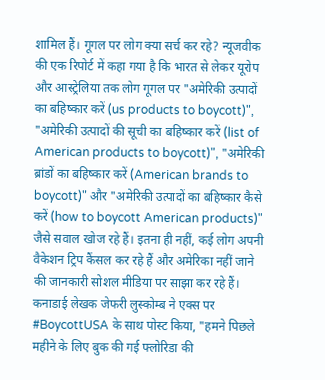शामिल हैं। गूगल पर लोग क्या सर्च कर रहे? न्यूजवीक की एक रिपोर्ट में कहा गया है कि भारत से लेकर यूरोप और आस्ट्रेलिया तक लोग गूगल पर "अमेरिकी उत्पादों का बहिष्कार करें (us products to boycott)", "अमेरिकी उत्पादों की सूची का बहिष्कार करें (list of American products to boycott)", "अमेरिकी ब्रांडों का बहिष्कार करें (American brands to boycott)" और "अमेरिकी उत्पादों का बहिष्कार कैसे करें (how to boycott American products)" जैसे सवाल खोज रहे हैं। इतना ही नहीं, कई लोग अपनी वैकेशन ट्रिप कैंसल कर रहे हैं और अमेरिका नहीं जाने की जानकारी सोशल मीडिया पर साझा कर रहे हैं। कनाडाई लेखक जेफरी लुस्कोम्ब ने एक्स पर #BoycottUSA के साथ पोस्ट किया, "हमने पिछले महीने के लिए बुक की गई फ्लोरिडा की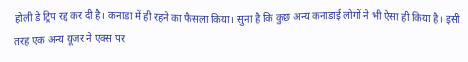होली डे ट्रिप रद्द कर दी है। कनाडा में ही रहने का फैसला किया। सुना है कि कुछ अन्य कनाडाई लोगों ने भी ऐसा ही किया है। इसी तरह एक अन्य यूजर ने एक्स पर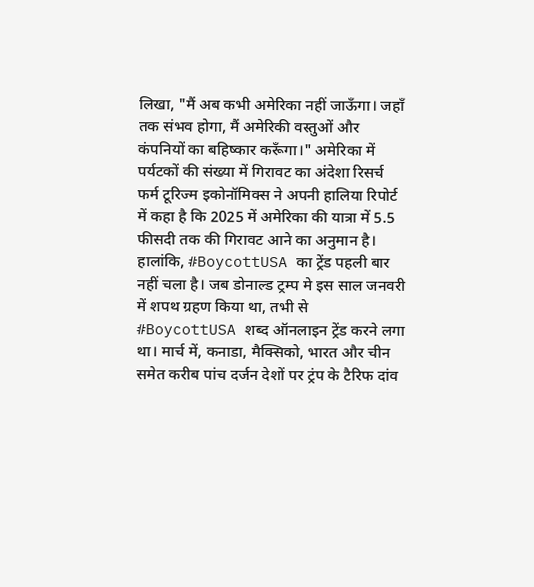लिखा, "मैं अब कभी अमेरिका नहीं जाऊँगा। जहाँ तक संभव होगा, मैं अमेरिकी वस्तुओं और कंपनियों का बहिष्कार करूँगा।" अमेरिका में पर्यटकों की संख्या में गिरावट का अंदेशा रिसर्च फर्म टूरिज्म इकोनॉमिक्स ने अपनी हालिया रिपोर्ट में कहा है कि 2025 में अमेरिका की यात्रा में 5.5 फीसदी तक की गिरावट आने का अनुमान है। हालांकि, #BoycottUSA का ट्रेंड पहली बार नहीं चला है। जब डोनाल्ड ट्रम्प मे इस साल जनवरी में शपथ ग्रहण किया था, तभी से #BoycottUSA शब्द ऑनलाइन ट्रेंड करने लगा था। मार्च में, कनाडा, मैक्सिको, भारत और चीन समेत करीब पांच दर्जन देशों पर ट्रंप के टैरिफ दांव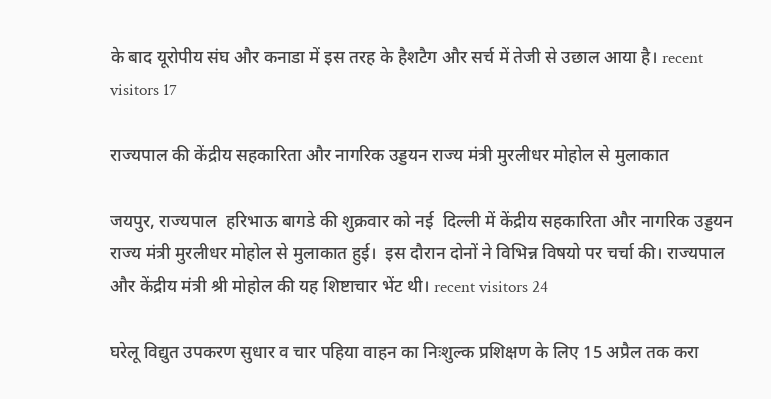के बाद यूरोपीय संघ और कनाडा में इस तरह के हैशटैग और सर्च में तेजी से उछाल आया है। recent visitors 17

राज्यपाल की केंद्रीय सहकारिता और नागरिक उड्डयन राज्य मंत्री मुरलीधर मोहोल से मुलाकात

जयपुर, राज्यपाल  हरिभाऊ बागडे की शुक्रवार को नई  दिल्ली में केंद्रीय सहकारिता और नागरिक उड्डयन राज्य मंत्री मुरलीधर मोहोल से मुलाकात हुई।  इस दौरान दोनों ने विभिन्न विषयो पर चर्चा की। राज्यपाल और केंद्रीय मंत्री श्री मोहोल की यह शिष्टाचार भेंट थी। recent visitors 24

घरेलू विद्युत उपकरण सुधार व चार पहिया वाहन का निःशुल्क प्रशिक्षण के लिए 15 अप्रैल तक करा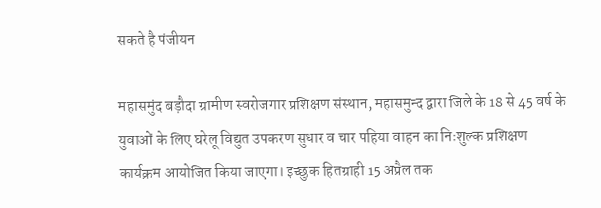सकते है पंजीयन

महासमुंद बड़ौदा ग्रामीण स्वरोजगार प्रशिक्षण संस्थान, महासमुन्द द्वारा जिले के 18 से 45 वर्ष के युवाओं के लिए घरेलू विद्युत उपकरण सुधार व चार पहिया वाहन का निःशुल्क प्रशिक्षण कार्यक्रम आयोजित किया जाएगा। इच्छुक हितग्राही 15 अप्रैल तक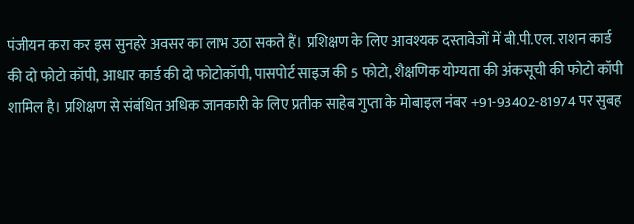पंजीयन करा कर इस सुनहरे अवसर का लाभ उठा सकते हैं। प्रशिक्षण के लिए आवश्यक दस्तावेजों में बी.पी.एल. राशन कार्ड की दो फोटो कॉपी, आधार कार्ड की दो फोटोकॉपी, पासपोर्ट साइज की 5 फोटो, शैक्षणिक योग्यता की अंकसूची की फोटो कॉपी शामिल है। प्रशिक्षण से संबंधित अधिक जानकारी के लिए प्रतीक साहेब गुप्ता के मोबाइल नंबर +91-93402-81974 पर सुबह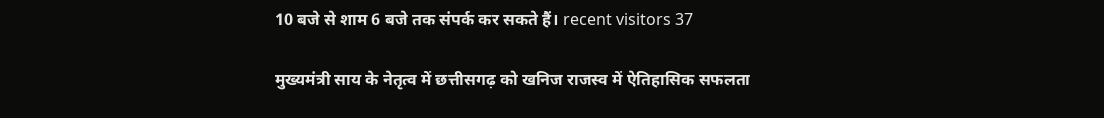10 बजे से शाम 6 बजे तक संपर्क कर सकते हैं। recent visitors 37

मुख्यमंत्री साय के नेतृत्व में छत्तीसगढ़ को खनिज राजस्व में ऐतिहासिक सफलता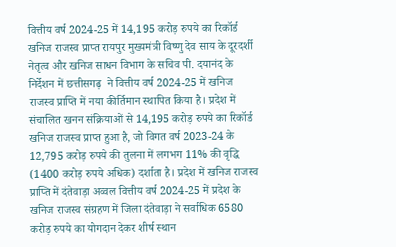वित्तीय वर्ष 2024-25 में 14,195 करोड़ रुपये का रिकॉर्ड खनिज राजस्व प्राप्त रायपुर मुख्यमंत्री विष्णु देव साय के दूरदर्शी नेतृत्व और खनिज साधन विभाग के सचिव पी. दयानंद के निर्देशन में छत्तीसगढ़  ने वित्तीय वर्ष 2024-25 में खनिज राजस्व प्राप्ति में नया कीर्तिमान स्थापित किया है। प्रदेश में संचालित खनन संक्रियाओं से 14,195 करोड़ रुपये का रिकॉर्ड खनिज राजस्व प्राप्त हुआ है, जो विगत वर्ष 2023-24 के 12,795 करोड़ रुपये की तुलना में लगभग 11% की वृद्धि (1400 करोड़ रुपये अधिक) दर्शाता है। प्रदेश में खनिज राजस्व प्राप्ति में दंतेवाड़ा अव्वल वित्तीय वर्ष 2024-25 में प्रदेश के खनिज राजस्व संग्रहण में जिला दंतेवाड़ा ने सर्वाधिक 6580 करोड़ रुपये का योगदान देकर शीर्ष स्थान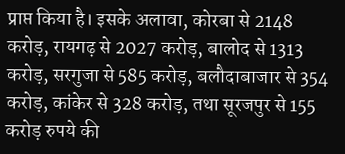प्राप्त किया है। इसके अलावा, कोरबा से 2148 करोड़, रायगढ़ से 2027 करोड़, बालोद से 1313 करोड़, सरगुजा से 585 करोड़, बलौदाबाजार से 354 करोड़, कांकेर से 328 करोड़, तथा सूरजपुर से 155 करोड़ रुपये की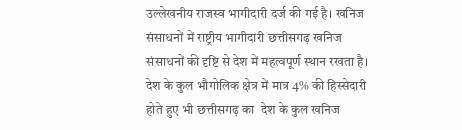उल्लेखनीय राजस्व भागीदारी दर्ज की गई है। खनिज संसाधनों में राष्ट्रीय भागीदारी छत्तीसगढ़ खनिज संसाधनों की दृष्टि से देश में महत्वपूर्ण स्थान रखता है। देश के कुल भौगोलिक क्षेत्र में मात्र 4% की हिस्सेदारी होते हुए भी छत्तीसगढ़ का  देश के कुल खनिज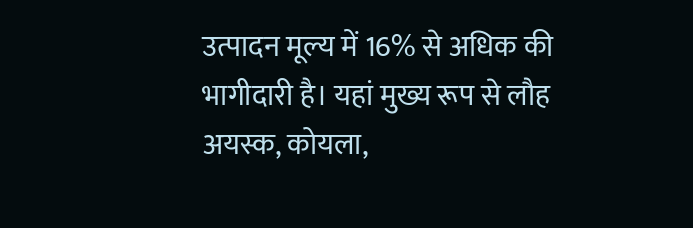उत्पादन मूल्य में 16% से अधिक की भागीदारी है। यहां मुख्य रूप से लौह अयस्क, कोयला,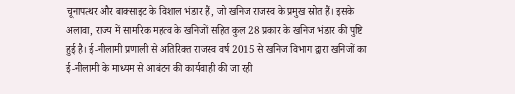चूनापत्थर और बाक्साइट के विशाल भंडार हैं, जो खनिज राजस्व के प्रमुख स्रोत हैं। इसके अलावा, राज्य में सामरिक महत्व के खनिजों सहित कुल 28 प्रकार के खनिज भंडार की पुष्टि हुई है। ई-नीलामी प्रणाली से अतिरिक्त राजस्व वर्ष 2015 से खनिज विभाग द्वारा खनिजों का ई-नीलामी के माध्यम से आबंटन की कार्यवाही की जा रही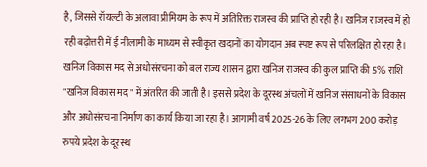है, जिससे रॉयल्टी के अलावा प्रीमियम के रूप में अतिरिक्त राजस्व की प्राप्ति हो रही है। खनिज राजस्व में हो रही बढ़ोत्तरी में ई नीलामी के माध्यम से स्वीकृत खदानों का योगदान अब स्पष्ट रूप से परिलक्षित हो रहा है। खनिज विकास मद से अधोसंरचना को बल राज्य शासन द्वारा खनिज राजस्व की कुल प्राप्ति की 5% राशि "खनिज विकास मद" में अंतरित की जाती है। इससे प्रदेश के दूरस्थ अंचलों में खनिज संसाधनों के विकास और अधोसंरचना निर्माण का कार्य किया जा रहा है। आगामी वर्ष 2025-26 के लिए लगभग 200 करोड़ रुपये प्रदेश के दूरस्थ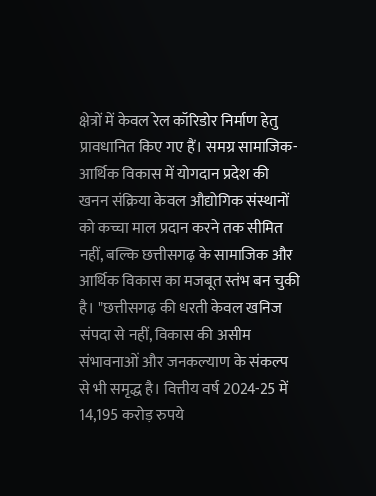क्षेत्रों में केवल रेल कॉरिडोर निर्माण हेतु प्रावधानित किए गए हैं। समग्र सामाजिक-आर्थिक विकास में योगदान प्रदेश की खनन संक्रिया केवल औद्योगिक संस्थानों को कच्चा माल प्रदान करने तक सीमित नहीं, बल्कि छत्तीसगढ़ के सामाजिक और आर्थिक विकास का मजबूत स्तंभ बन चुकी है। "छत्तीसगढ़ की धरती केवल खनिज संपदा से नहीं, विकास की असीम संभावनाओं और जनकल्याण के संकल्प से भी समृद्ध है। वित्तीय वर्ष 2024-25 में 14,195 करोड़ रुपये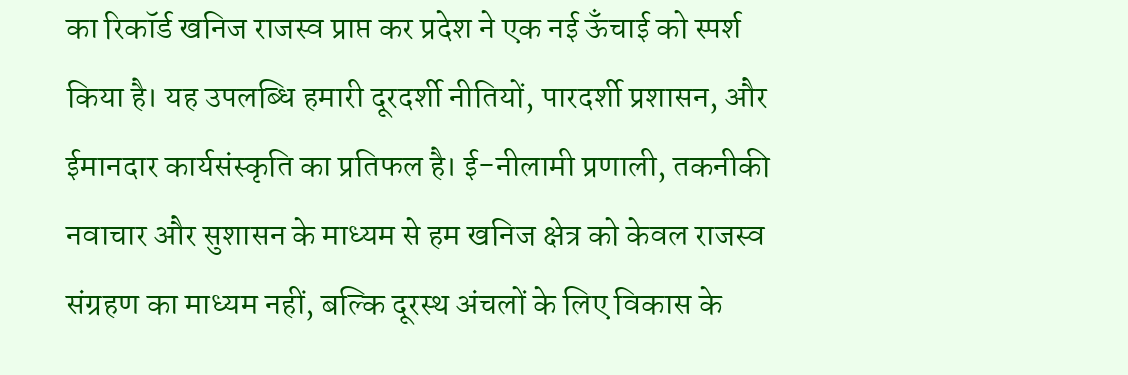का रिकॉर्ड खनिज राजस्व प्राप्त कर प्रदेश ने एक नई ऊँचाई को स्पर्श किया है। यह उपलब्धि हमारी दूरदर्शी नीतियों, पारदर्शी प्रशासन, और ईमानदार कार्यसंस्कृति का प्रतिफल है। ई-नीलामी प्रणाली, तकनीकी नवाचार और सुशासन के माध्यम से हम खनिज क्षेत्र को केवल राजस्व संग्रहण का माध्यम नहीं, बल्कि दूरस्थ अंचलों के लिए विकास के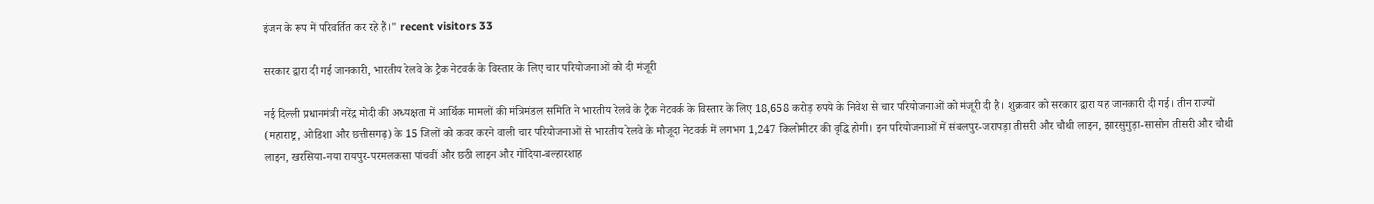इंजन के रूप में परिवर्तित कर रहे हैं।" recent visitors 33

सरकार द्वारा दी गई जानकारी, भारतीय रेलवे के ट्रैक नेटवर्क के विस्तार के लिए चार परियोजनाओं को दी मंजूरी

नई दिल्ली प्रधानमंत्री नरेंद्र मोदी की अध्यक्षता में आर्थिक मामलों की मंत्रिमंडल समिति ने भारतीय रेलवे के ट्रैक नेटवर्क के विस्तार के लिए 18,658 करोड़ रुपये के निवेश से चार परियोजनाओं को मंजूरी दी है। शुक्रवार को सरकार द्वारा यह जानकारी दी गई। तीन राज्यों (महाराष्ट्र, ओडिशा और छत्तीसगढ़) के 15 जिलों को कवर करने वाली चार परियोजनाओं से भारतीय रेलवे के मौजूदा नेटवर्क में लगभग 1,247 किलोमीटर की वृद्धि होगी। इन परियोजनाओं में संबलपुर-जरापड़ा तीसरी और चौथी लाइन, झारसुगुड़ा-सासोन तीसरी और चौथी लाइन, खरसिया-नया रायपुर-परमलकसा पांचवीं और छठी लाइन और गोंदिया-बल्हारशाह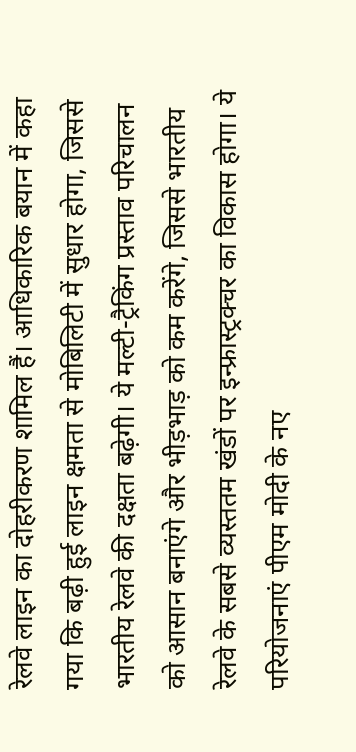रेलवे लाइन का दोहरीकरण शामिल हैं। आधिकारिक बयान में कहा गया कि बढ़ी हुई लाइन क्षमता से मोबिलिटी में सुधार होगा, जिससे भारतीय रेलवे की दक्षता बढ़ेगी। ये मल्टी-ट्रैकिंग प्रस्ताव परिचालन को आसान बनाएंगे और भीड़भाड़ को कम करेंगे, जिससे भारतीय रेलवे के सबसे व्यस्ततम खंडों पर इन्फ्रास्ट्रक्चर का विकास होगा। ये परियोजनाएं पीएम मोदी के नए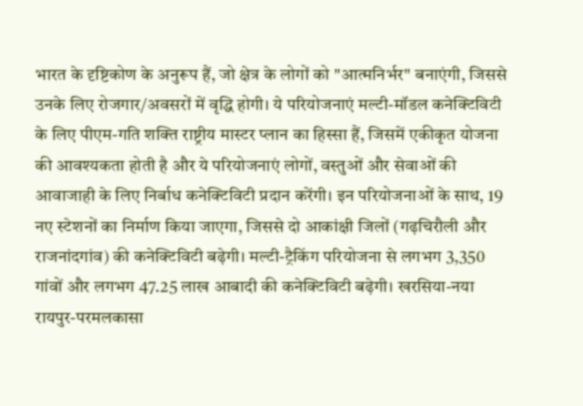भारत के दृष्टिकोण के अनुरूप हैं, जो क्षेत्र के लोगों को "आत्मनिर्भर" बनाएंगी, जिससे उनके लिए रोजगार/अवसरों में वृद्धि होगी। ये परियोजनाएं मल्टी-मॉडल कनेक्टिविटी के लिए पीएम-गति शक्ति राष्ट्रीय मास्टर प्लान का हिस्सा हैं, जिसमें एकीकृत योजना की आवश्यकता होती है और ये परियोजनाएं लोगों, वस्तुओं और सेवाओं की आवाजाही के लिए निर्बाध कनेक्टिविटी प्रदान करेंगी। इन परियोजनाओं के साथ, 19 नए स्टेशनों का निर्माण किया जाएगा, जिससे दो आकांक्षी जिलों (गढ़चिरौली और राजनांदगांव) की कनेक्टिविटी बढ़ेगी। मल्टी-ट्रैकिंग परियोजना से लगभग 3,350 गांवों और लगभग 47.25 लाख आबादी की कनेक्टिविटी बढ़ेगी। खरसिया-नया रायपुर-परमलकासा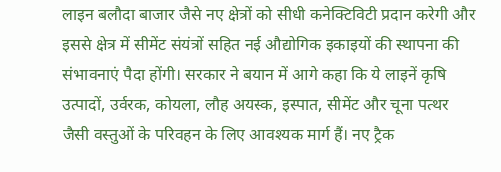लाइन बलौदा बाजार जैसे नए क्षेत्रों को सीधी कनेक्टिविटी प्रदान करेगी और इससे क्षेत्र में सीमेंट संयंत्रों सहित नई औद्योगिक इकाइयों की स्थापना की संभावनाएं पैदा होंगी। सरकार ने बयान में आगे कहा कि ये लाइनें कृषि उत्पादों, उर्वरक, कोयला, लौह अयस्क, इस्पात, सीमेंट और चूना पत्थर जैसी वस्तुओं के परिवहन के लिए आवश्यक मार्ग हैं। नए ट्रैक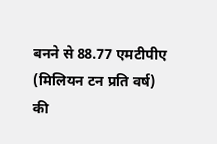बनने से 88.77 एमटीपीए (मिलियन टन प्रति वर्ष) की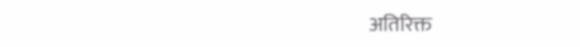अतिरिक्त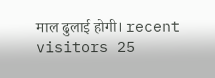माल ढुलाई होगी। recent visitors 25